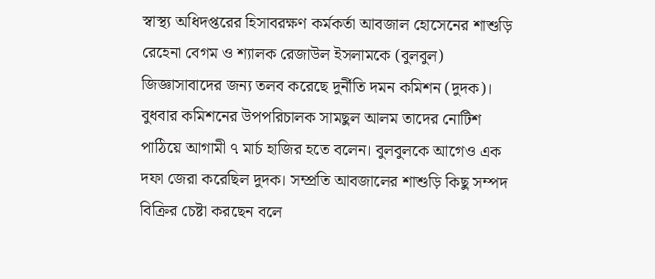স্বাস্থ্য অধিদপ্তরের হিসাবরক্ষণ কর্মকর্তা আবজাল হোসেনের শাশুড়ি রেহেনা বেগম ও শ্যালক রেজাউল ইসলামকে (বুলবুল) জিজ্ঞাসাবাদের জন্য তলব করেছে দুর্নীতি দমন কমিশন (দুদক)।
বুধবার কমিশনের উপপরিচালক সামছুল আলম তাদের নোটিশ পাঠিয়ে আগামী ৭ মার্চ হাজির হতে বলেন। বুলবুলকে আগেও এক দফা জেরা করেছিল দুদক। সম্প্রতি আবজালের শাশুড়ি কিছু সম্পদ বিক্রির চেষ্টা করছেন বলে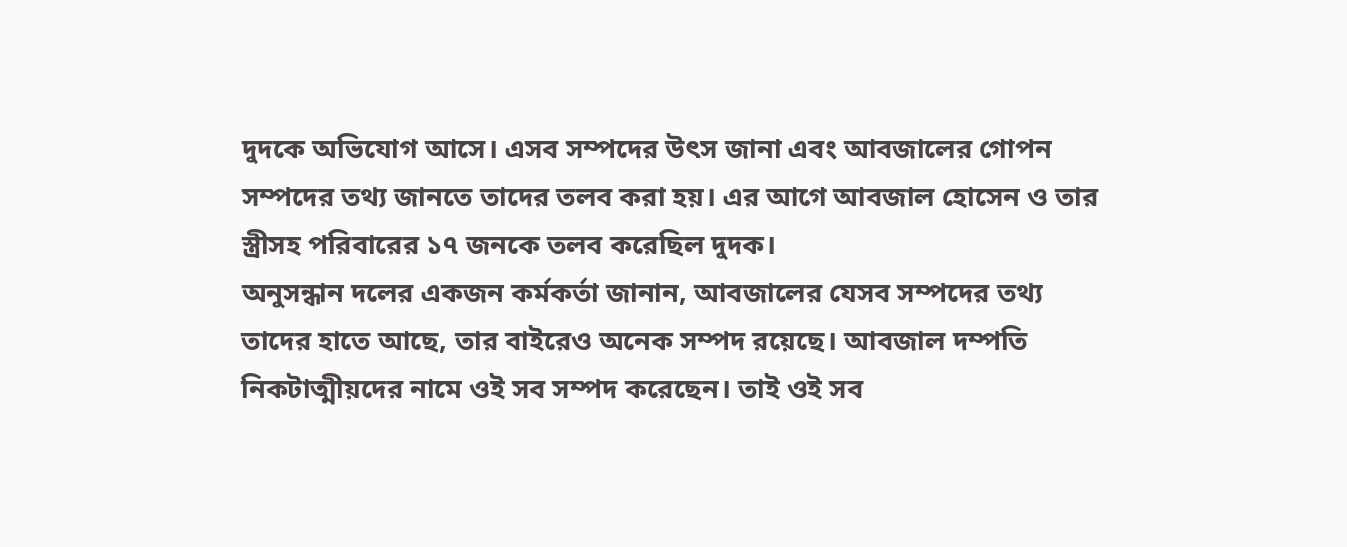দুদকে অভিযোগ আসে। এসব সম্পদের উৎস জানা এবং আবজালের গোপন সম্পদের তথ্য জানতে তাদের তলব করা হয়। এর আগে আবজাল হোসেন ও তার স্ত্রীসহ পরিবারের ১৭ জনকে তলব করেছিল দুদক।
অনুসন্ধান দলের একজন কর্মকর্তা জানান, আবজালের যেসব সম্পদের তথ্য তাদের হাতে আছে, তার বাইরেও অনেক সম্পদ রয়েছে। আবজাল দম্পতি নিকটাত্মীয়দের নামে ওই সব সম্পদ করেছেন। তাই ওই সব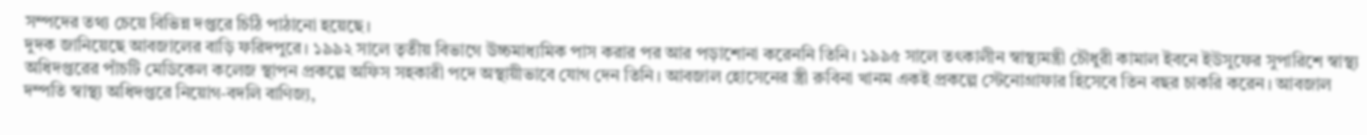সম্পদের তথ্য চেয়ে বিভিন্ন দপ্তরে চিঠি পাঠানো হয়েছে।
দুদক জানিয়েছে আবজালের বাড়ি ফরিদপুরে। ১৯৯২ সালে তৃতীয় বিভাগে উচ্চমাধ্যমিক পাস করার পর আর পড়াশোনা করেননি তিনি। ১৯৯৫ সালে তৎকালীন স্বাস্থ্যমন্ত্রী চৌধুরী কামাল ইবনে ইউসুফের সুপারিশে স্বাস্থ্য অধিদপ্তরের পাঁচটি মেডিকেল কলেজ স্থাপন প্রকল্পে অফিস সহকারী পদে অস্থায়ীভাবে যোগ দেন তিনি। আবজাল হোসেনের স্ত্রী রুবিনা খানম একই প্রকল্পে স্টেনোগ্রাফার হিসেবে তিন বছর চাকরি করেন। আবজাল দম্পতি স্বাস্থ্য অধিদপ্তরে নিয়োগ-বদলি বাণিজ্য,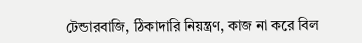টেন্ডারবাজি, ঠিকাদারি নিয়ন্ত্রণ, কাজ না করে বিল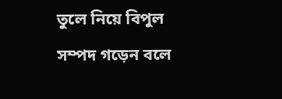তুলে নিয়ে বিপুল সম্পদ গড়েন বলে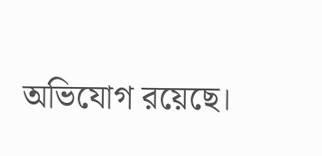অভিযোগ রয়েছে।